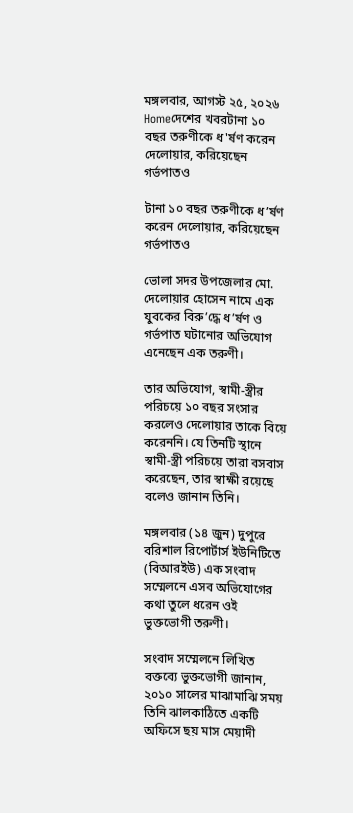মঙ্গলবার, আগস্ট ২৫, ২০২৬
Homeদেশের খবরটানা ১০ বছর তরুণীকে ধ'র্ষণ করেন দেলোয়ার, করিয়েছেন গর্ভপাতও

টানা ১০ বছর তরুণীকে ধ’র্ষণ করেন দেলোয়ার, করিয়েছেন গর্ভপাতও

ভোলা সদর উপজেলার মো. দেলোয়ার হোসেন নামে এক যুবকের বিরু’দ্ধে ধ’র্ষণ ও গর্ভপাত ঘটানোর অভিযোগ এনেছেন এক তরুণী।

তার অভিযোগ, স্বামী-স্ত্রীর পরিচয়ে ১০ বছর সংসার করলেও দেলোয়ার তাকে বিয়ে করেননি। যে তিনটি স্থানে স্বামী-স্ত্রী পরিচয়ে তারা বসবাস করেছেন, তার স্বাক্ষী রয়েছে বলেও জানান তিনি।

মঙ্গলবার (১৪ জুন) দুপুরে বরিশাল রিপোর্টার্স ইউনিটিতে (বিআরইউ) এক সংবাদ সম্মেলনে এসব অভিযোগের কথা তুলে ধরেন ওই ভুক্তভোগী তরুণী।

সংবাদ সম্মেলনে লিখিত বক্তব্যে ভুক্তভোগী জানান, ২০১০ সালের মাঝামাঝি সময় তিনি ঝালকাঠিতে একটি অফিসে ছয় মাস মেয়াদী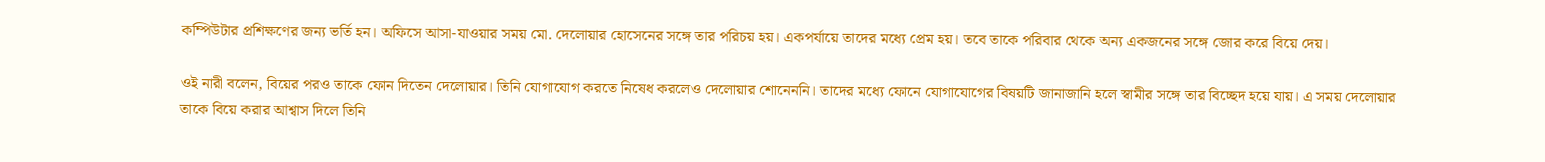কম্পিউটার প্রশিক্ষণের জন্য ভর্তি হন। অফিসে আসা-যাওয়ার সময় মো. দেলোয়ার হোসেনের সঙ্গে তার পরিচয় হয়। একপর্যায়ে তাদের মধ্যে প্রেম হয়। তবে তাকে পরিবার থেকে অন্য একজনের সঙ্গে জোর করে বিয়ে দেয়।

ওই নারী বলেন, বিয়ের পরও তাকে ফোন দিতেন দেলোয়ার। তিনি যোগাযোগ করতে নিষেধ করলেও দেলোয়ার শোনেননি। তাদের মধ্যে ফোনে যোগাযোগের বিষয়টি জানাজানি হলে স্বামীর সঙ্গে তার বিচ্ছেদ হয়ে যায়। এ সময় দেলোয়ার তাকে বিয়ে করার আশ্বাস দিলে তিনি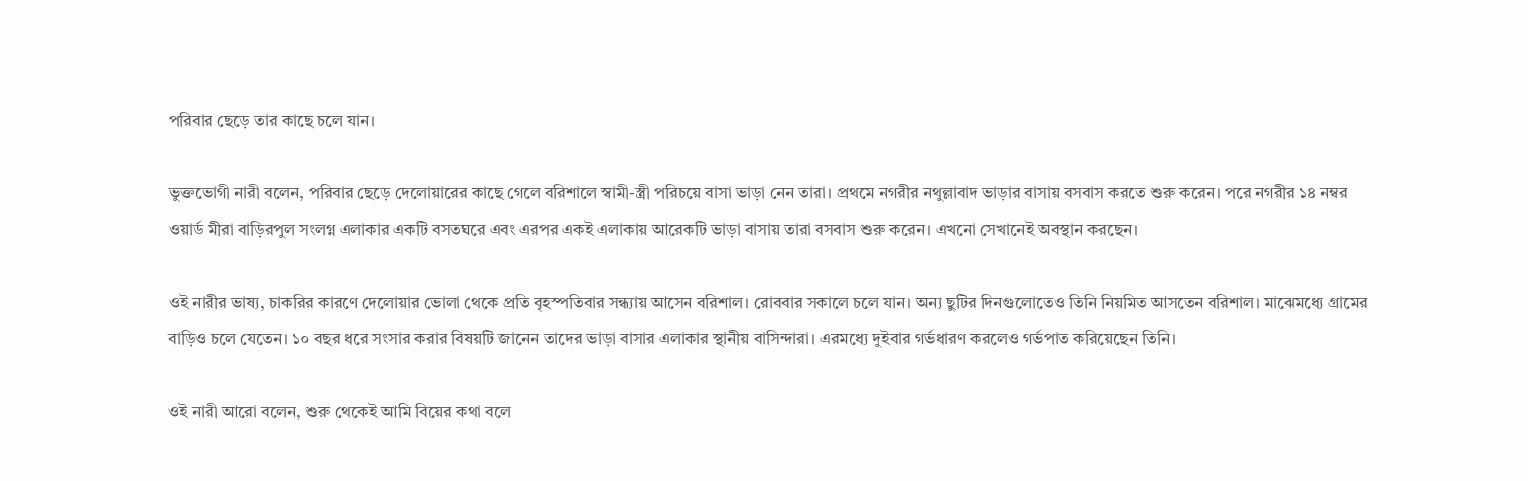পরিবার ছেড়ে তার কাছে চলে যান।

ভুক্তভোগী নারী বলেন, পরিবার ছেড়ে দেলোয়ারের কাছে গেলে বরিশালে স্বামী-স্ত্রী পরিচয়ে বাসা ভাড়া নেন তারা। প্রথমে নগরীর নথুল্লাবাদ ভাড়ার বাসায় বসবাস করতে শুরু করেন। পরে নগরীর ১৪ নম্বর ওয়ার্ড মীরা বাড়িরপুল সংলগ্ন এলাকার একটি বসতঘরে এবং এরপর একই এলাকায় আরেকটি ভাড়া বাসায় তারা বসবাস শুরু করেন। এখনো সেখানেই অবস্থান করছেন।

ওই নারীর ভাষ্য, চাকরির কারণে দেলোয়ার ভোলা থেকে প্রতি বৃহস্পতিবার সন্ধ্যায় আসেন বরিশাল। রোববার সকালে চলে যান। অন্য ছুটির দিনগুলোতেও তিনি নিয়মিত আসতেন বরিশাল। মাঝেমধ্যে গ্রামের বাড়িও চলে যেতেন। ১০ বছর ধরে সংসার করার বিষয়টি জানেন তাদের ভাড়া বাসার এলাকার স্থানীয় বাসিন্দারা। এরমধ্যে দুইবার গর্ভধারণ করলেও গর্ভপাত করিয়েছেন তিনি।

ওই নারী আরো বলেন, শুরু থেকেই আমি বিয়ের কথা বলে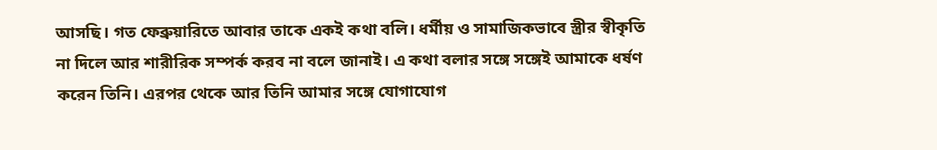আসছি। গত ফেব্রুয়ারিতে আবার তাকে একই কথা বলি। ধর্মীয় ও সামাজিকভাবে স্ত্রীর স্বীকৃতি না দিলে আর শারীরিক সম্পর্ক করব না বলে জানাই। এ কথা বলার সঙ্গে সঙ্গেই আমাকে ধর্ষণ করেন তিনি। এরপর থেকে আর তিনি আমার সঙ্গে যোগাযোগ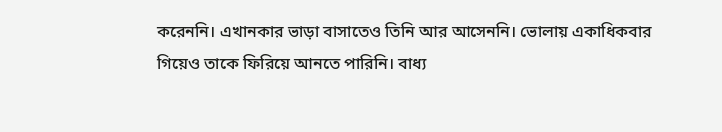করেননি। এখানকার ভাড়া বাসাতেও তিনি আর আসেননি। ভোলায় একাধিকবার গিয়েও তাকে ফিরিয়ে আনতে পারিনি। বাধ্য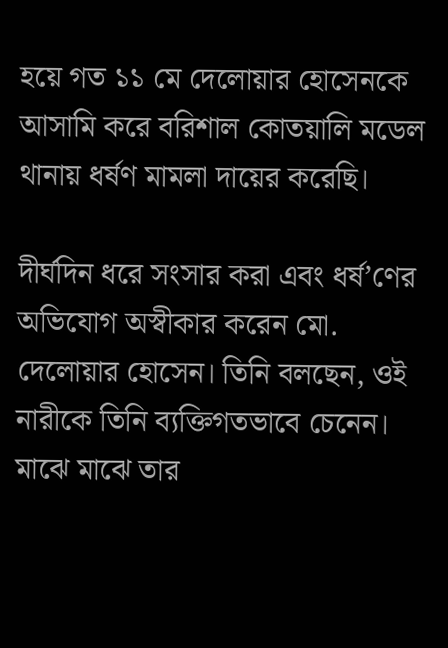হয়ে গত ১১ মে দেলোয়ার হোসেনকে আসামি করে বরিশাল কোতয়ালি মডেল থানায় ধর্ষণ মামলা দায়ের করেছি।

দীর্ঘদিন ধরে সংসার করা এবং ধর্ষ’ণের অভিযোগ অস্বীকার করেন মো. দেলোয়ার হোসেন। তিনি বলছেন, ওই নারীকে তিনি ব্যক্তিগতভাবে চেনেন। মাঝে মাঝে তার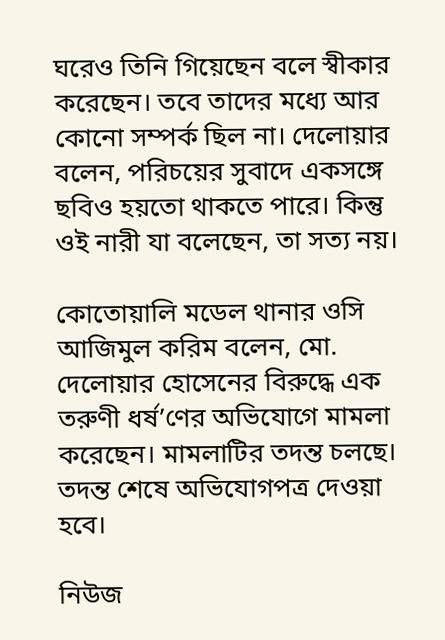ঘরেও তিনি গিয়েছেন বলে স্বীকার করেছেন। তবে তাদের মধ্যে আর কোনো সম্পর্ক ছিল না। দেলোয়ার বলেন, পরিচয়ের সুবাদে একসঙ্গে ছবিও হয়তো থাকতে পারে। কিন্তু ওই নারী যা বলেছেন, তা সত্য নয়।

কোতোয়ালি মডেল থানার ওসি আজিমুল করিম বলেন, মো. দেলোয়ার হোসেনের বিরুদ্ধে এক তরুণী ধর্ষ’ণের অভিযোগে মামলা করেছেন। মামলাটির তদন্ত চলছে। তদন্ত শেষে অভিযোগপত্র দেওয়া হবে।

নিউজ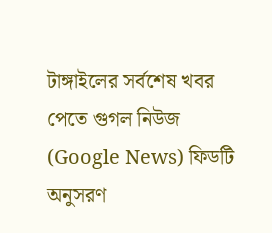টাঙ্গাইলের সর্বশেষ খবর পেতে গুগল নিউজ (Google News) ফিডটি অনুসরণ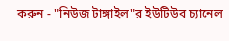করুন - "নিউজ টাঙ্গাইল"র ইউটিউব চ্যানেল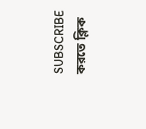SUBSCRIBE করতে ক্লিক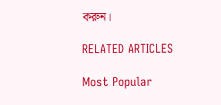করুন।

RELATED ARTICLES

Most Popular